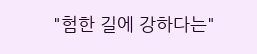"험한 길에 강하다는"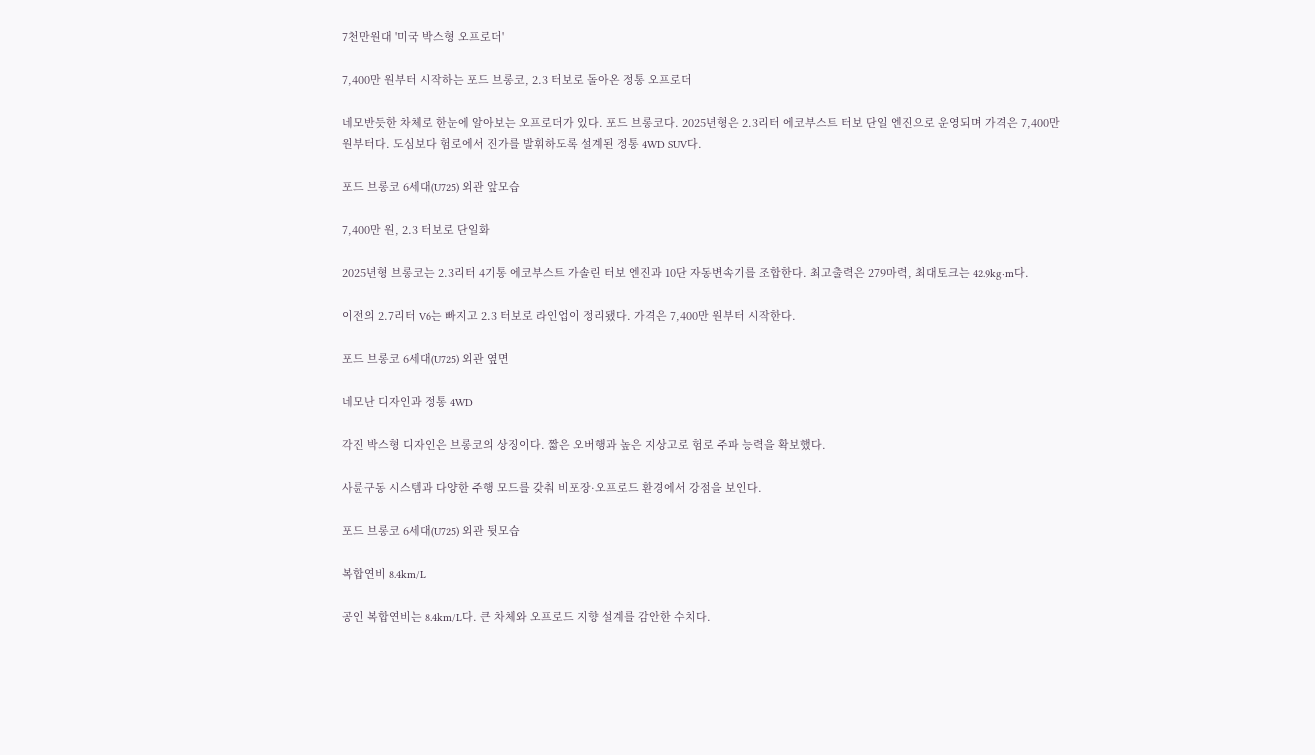7천만원대 '미국 박스형 오프로더'

7,400만 원부터 시작하는 포드 브롱코, 2.3 터보로 돌아온 정통 오프로더

네모반듯한 차체로 한눈에 알아보는 오프로더가 있다. 포드 브롱코다. 2025년형은 2.3리터 에코부스트 터보 단일 엔진으로 운영되며 가격은 7,400만 원부터다. 도심보다 험로에서 진가를 발휘하도록 설계된 정통 4WD SUV다.

포드 브롱코 6세대(U725) 외관 앞모습

7,400만 원, 2.3 터보로 단일화

2025년형 브롱코는 2.3리터 4기통 에코부스트 가솔린 터보 엔진과 10단 자동변속기를 조합한다. 최고출력은 279마력, 최대토크는 42.9kg·m다.

이전의 2.7리터 V6는 빠지고 2.3 터보로 라인업이 정리됐다. 가격은 7,400만 원부터 시작한다.

포드 브롱코 6세대(U725) 외관 옆면

네모난 디자인과 정통 4WD

각진 박스형 디자인은 브롱코의 상징이다. 짧은 오버행과 높은 지상고로 험로 주파 능력을 확보했다.

사륜구동 시스템과 다양한 주행 모드를 갖춰 비포장·오프로드 환경에서 강점을 보인다.

포드 브롱코 6세대(U725) 외관 뒷모습

복합연비 8.4km/L

공인 복합연비는 8.4km/L다. 큰 차체와 오프로드 지향 설계를 감안한 수치다.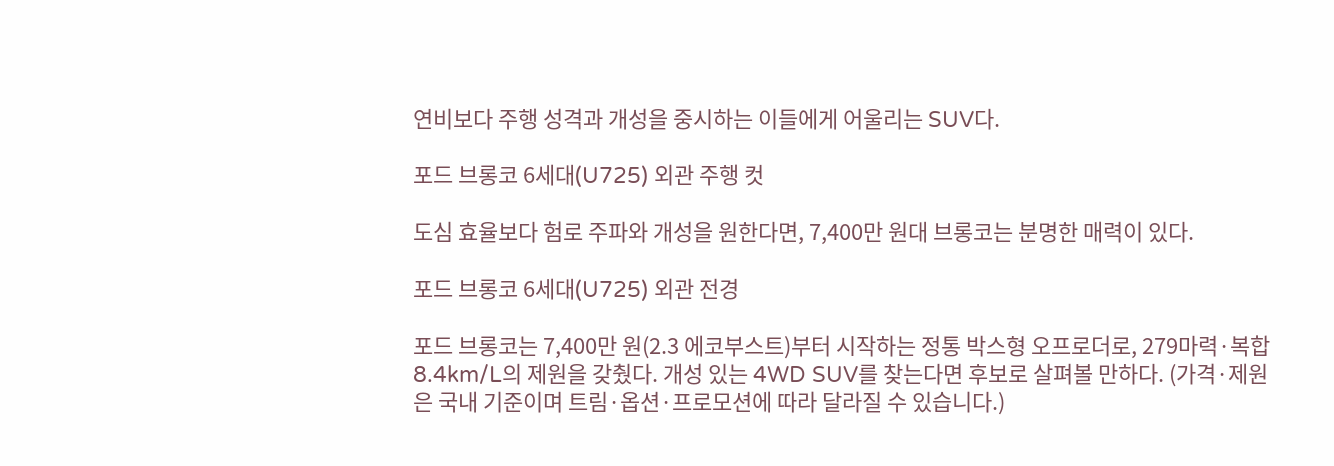연비보다 주행 성격과 개성을 중시하는 이들에게 어울리는 SUV다.

포드 브롱코 6세대(U725) 외관 주행 컷

도심 효율보다 험로 주파와 개성을 원한다면, 7,400만 원대 브롱코는 분명한 매력이 있다.

포드 브롱코 6세대(U725) 외관 전경

포드 브롱코는 7,400만 원(2.3 에코부스트)부터 시작하는 정통 박스형 오프로더로, 279마력·복합 8.4km/L의 제원을 갖췄다. 개성 있는 4WD SUV를 찾는다면 후보로 살펴볼 만하다. (가격·제원은 국내 기준이며 트림·옵션·프로모션에 따라 달라질 수 있습니다.)